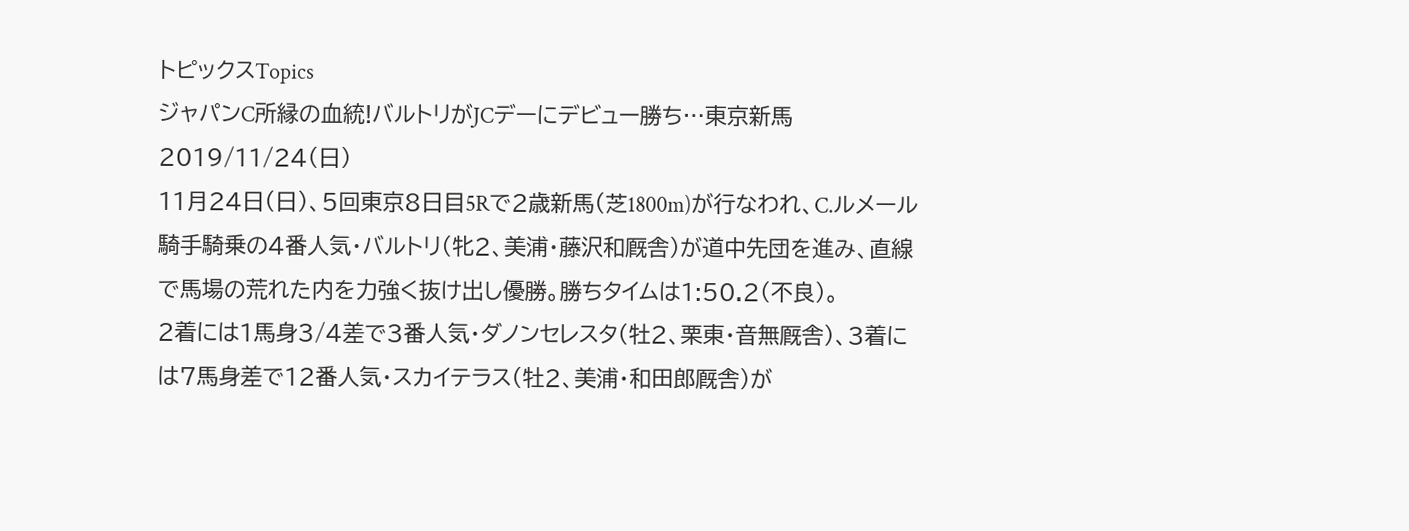トピックスTopics
ジャパンC所縁の血統!バルトリがJCデーにデビュー勝ち…東京新馬
2019/11/24(日)
11月24日(日)、5回東京8日目5Rで2歳新馬(芝1800m)が行なわれ、C.ルメール騎手騎乗の4番人気・バルトリ(牝2、美浦・藤沢和厩舎)が道中先団を進み、直線で馬場の荒れた内を力強く抜け出し優勝。勝ちタイムは1:50.2(不良)。
2着には1馬身3/4差で3番人気・ダノンセレスタ(牡2、栗東・音無厩舎)、3着には7馬身差で12番人気・スカイテラス(牡2、美浦・和田郎厩舎)が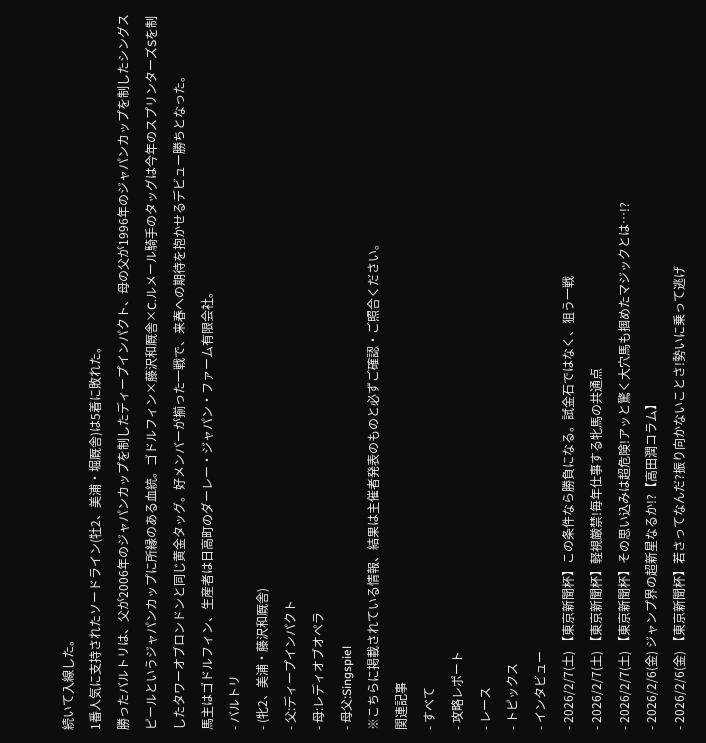続いて入線した。
1番人気に支持されたソードライン(牡2、美浦・堀厩舎)は5着に敗れた。
勝ったバルトリは、父が2006年のジャパンカップを制したディープインパクト、母の父が1996年のジャパンカップを制したシングスピールというジャパンカップに所縁のある血統。ゴドルフィン×藤沢和厩舎×C.ルメール騎手のタッグは今年のスプリンターズSを制したタワーオブロンドンと同じ黄金タッグ。好メンバーが揃った一戦で、来春への期待を抱かせるデビュー勝ちとなった。
馬主はゴドルフィン、生産者は日高町のダーレー・ジャパン・ファーム有限会社。
- バルトリ
- (牝2、美浦・藤沢和厩舎)
- 父:ディープインパクト
- 母:レディオブオペラ
- 母父:Singspiel
※こちらに掲載されている情報、結果は主催者発表のものと必ずご確認・ご照合ください。
関連記事
- すべて
- 攻略レポート
- レース
- トピックス
- インタビュー
- 2026/2/7(土) 【東京新聞杯】この条件なら勝負になる。試金石ではなく、狙う一戦
- 2026/2/7(土) 【東京新聞杯】軽視厳禁!毎年仕事する牝馬の共通点
- 2026/2/7(土) 【東京新聞杯】その思い込みは超危険!アッと驚く大穴馬も掴めたマジックとは…!?
- 2026/2/6(金) ジャンプ界の超新星なるか!?【高田潤コラム】
- 2026/2/6(金) 【東京新聞杯】若さってなんだ?振り向かないことさ!勢いに乗って逃げ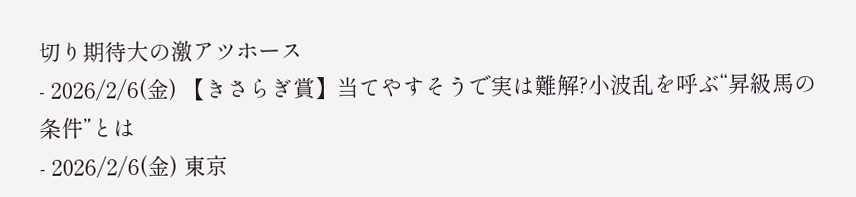切り期待大の激アツホース
- 2026/2/6(金) 【きさらぎ賞】当てやすそうで実は難解?小波乱を呼ぶ“昇級馬の条件”とは
- 2026/2/6(金) 東京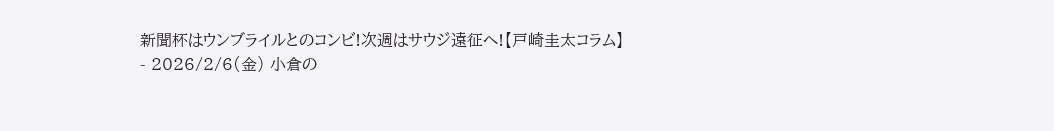新聞杯はウンブライルとのコンビ!次週はサウジ遠征へ!【戸崎圭太コラム】
- 2026/2/6(金) 小倉の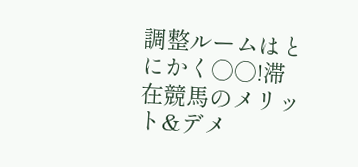調整ルームはとにかく○○!滞在競馬のメリット&デメ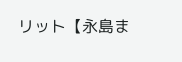リット【永島ま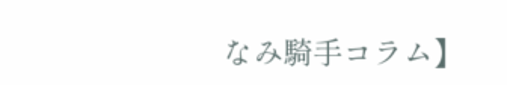なみ騎手コラム】